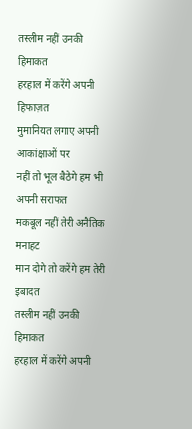तस्लीम नहीं उनकी हिमाकत
हरहाल में करेंगे अपनी हिफाज़त
मुमानियत लगाए अपनी आकांक्षाओं पर
नहीं तो भूल बैठेगे हम भी अपनी सराफत
मकबूल नहीं तेरी अनैतिक मनाहट
मान दोगे तो करेंगे हम तेरी इबादत
तस्लीम नहीं उनकी हिमाकत
हरहाल में करेंगे अपनी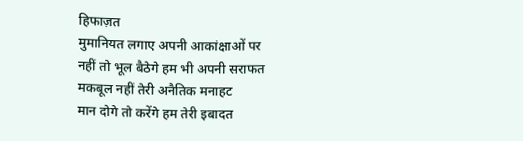हिफाज़त
मुमानियत लगाए अपनी आकांक्षाओं पर
नहीं तो भूल बैठेगे हम भी अपनी सराफत
मकबूल नहीं तेरी अनैतिक मनाहट
मान दोगे तो करेंगे हम तेरी इबादत